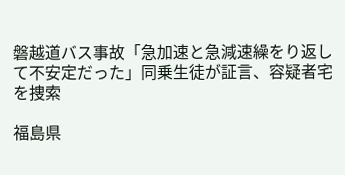磐越道バス事故「急加速と急減速繰をり返して不安定だった」同乗生徒が証言、容疑者宅を捜索

福島県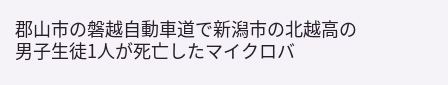郡山市の磐越自動車道で新潟市の北越高の男子生徒1人が死亡したマイクロバ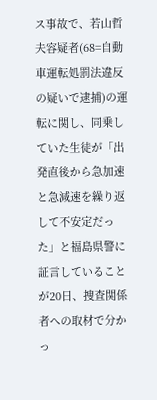ス事故で、若山哲夫容疑者(68=自動車運転処罰法違反の疑いで逮捕)の運転に関し、同乗していた生徒が「出発直後から急加速と急減速を繰り返して不安定だった」と福島県警に証言していることが20日、捜査関係者への取材で分かっ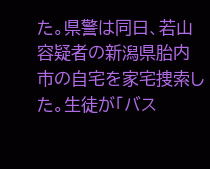た。県警は同日、若山容疑者の新潟県胎内市の自宅を家宅捜索した。生徒が「バス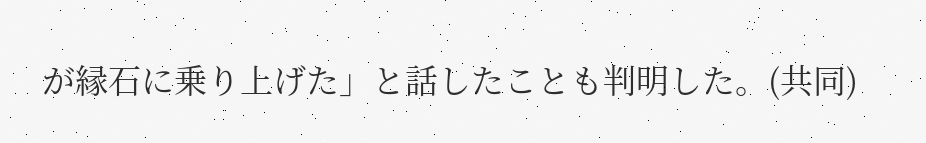が縁石に乗り上げた」と話したことも判明した。(共同)